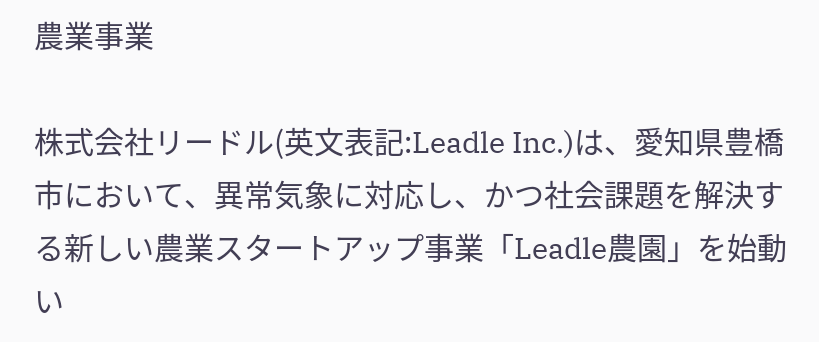農業事業

株式会社リードル(英文表記:Leadle Inc.)は、愛知県豊橋市において、異常気象に対応し、かつ社会課題を解決する新しい農業スタートアップ事業「Leadle農園」を始動い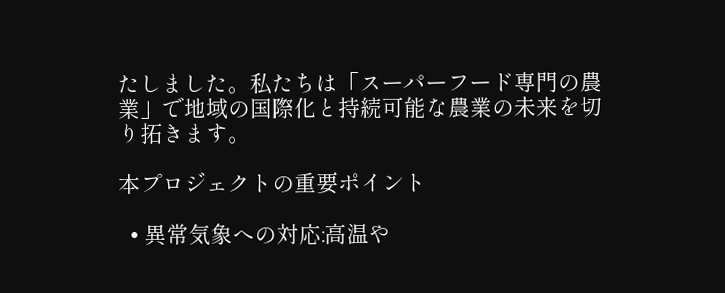たしました。私たちは「スーパーフード専門の農業」で地域の国際化と持続可能な農業の未来を切り拓きます。

本プロジェクトの重要ポイント

  • 異常気象への対応:高温や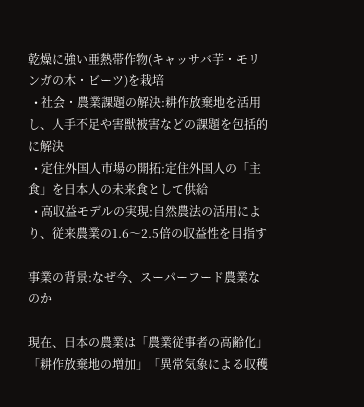乾燥に強い亜熱帯作物(キャッサバ芋・モリンガの木・ビーツ)を栽培
  • 社会・農業課題の解決:耕作放棄地を活用し、人手不足や害獣被害などの課題を包括的に解決
  • 定住外国人市場の開拓:定住外国人の「主食」を日本人の未来食として供給
  • 高収益モデルの実現:自然農法の活用により、従来農業の1.6〜2.5倍の収益性を目指す

事業の背景:なぜ今、スーパーフード農業なのか

現在、日本の農業は「農業従事者の高齢化」「耕作放棄地の増加」「異常気象による収穫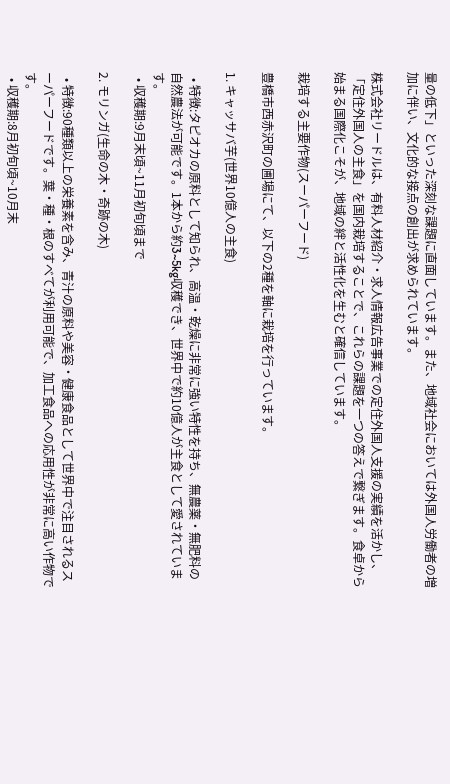量の低下」といった深刻な課題に直面しています。また、地域社会においては外国人労働者の増加に伴い、文化的な接点の創出が求められています。

株式会社リードルは、有料人材紹介・求人情報広告事業での定住外国人支援の実績を活かし、「定住外国人の主食」を国内栽培することで、これらの課題を一つの答えで繋ぎます。食卓から始まる国際化こそが、地域の絆と活性化を生むと確信しています。

栽培する主要作物(スーパーフード)

豊橋市西赤沢町の圃場にて、以下の2種を軸に栽培を行っています。

1. キャッサバ芋(世界10億人の主食)

  • 特徴:タピオカの原料として知られ、高温・乾燥に非常に強い特性を持ち、無農薬・無肥料の自然農法が可能です。1本から約3~5kg収穫でき、世界中で約10億人が主食として愛されています。
  • 収穫期:9月末頃~11月初旬頃まで

2. モリンガ(生命の木・奇跡の木)

  • 特徴:90種類以上の栄養素を含み、青汁の原料や美容・健康食品として世界中で注目されるスーパーフードです。葉・種・根のすべてが利用可能で、加工食品への応用性が非常に高い作物です。
  • 収穫期:8月初旬頃~10月末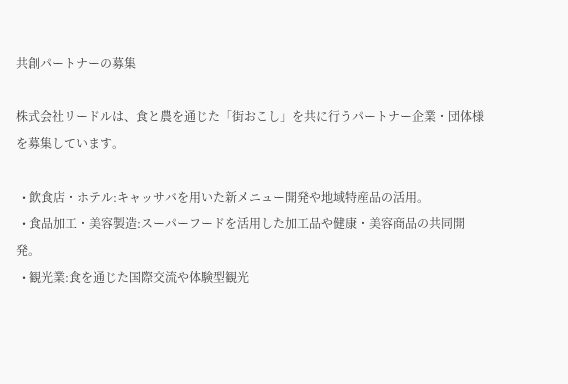共創パートナーの募集

株式会社リードルは、食と農を通じた「街おこし」を共に行うパートナー企業・団体様を募集しています。

  • 飲食店・ホテル:キャッサバを用いた新メニュー開発や地域特産品の活用。
  • 食品加工・美容製造:スーパーフードを活用した加工品や健康・美容商品の共同開発。
  • 観光業:食を通じた国際交流や体験型観光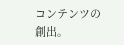コンテンツの創出。